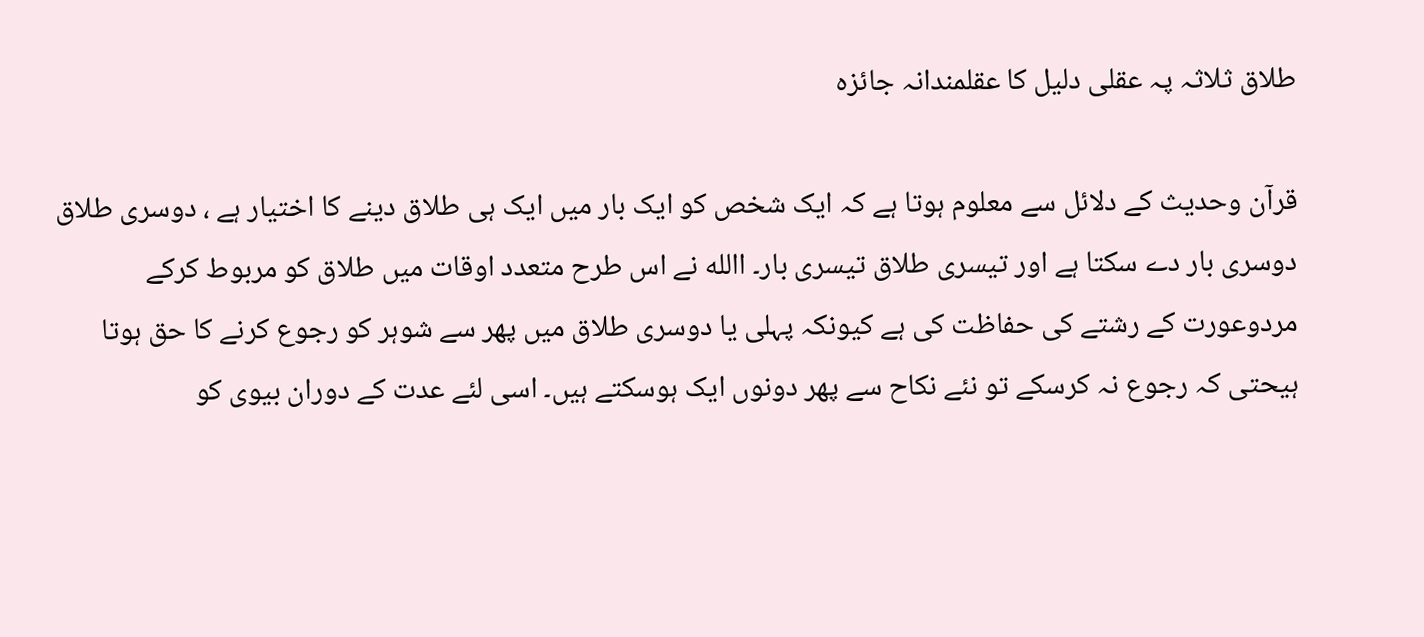طلاق ثلاثہ پہ عقلی دلیل کا عقلمندانہ جائزہ

قرآن وحدیث کے دلائل سے معلوم ہوتا ہے کہ ایک شخص کو ایک بار میں ایک ہی طلاق دینے کا اختیار ہے ، دوسری طلاق دوسری بار دے سکتا ہے اور تیسری طلاق تیسری بار۔ االله نے اس طرح متعدد اوقات میں طلاق کو مربوط کرکے مردوعورت کے رشتے کی حفاظت کی ہے کیونکہ پہلی یا دوسری طلاق میں پھر سے شوہر کو رجوع کرنے کا حق ہوتا ہیحتی کہ رجوع نہ کرسکے تو نئے نکاح سے پھر دونوں ایک ہوسکتے ہیں۔ اسی لئے عدت کے دوران بیوی کو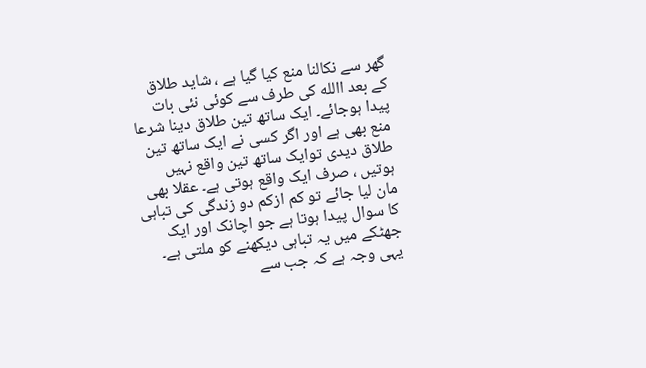گھر سے نکالنا منع کیا گیا ہے ، شاید طلاق کے بعد االله کی طرف سے کوئی نئی بات پیدا ہوجائے۔ ایک ساتھ تین طلاق دینا شرعا منع بھی ہے اور اگر کسی نے ایک ساتھ تین طلاق دیدی توایک ساتھ تین واقع نہیں ہوتیں ، صرف ایک واقع ہوتی ہے۔ عقلا بھی مان لیا جائے تو کم ازکم دو زندگی کی تباہی کا سوال پیدا ہوتا ہے جو اچانک اور ایک جھٹکے میں یہ تباہی دیکھنے کو ملتی ہے۔ یہی وجہ ہے کہ جب سے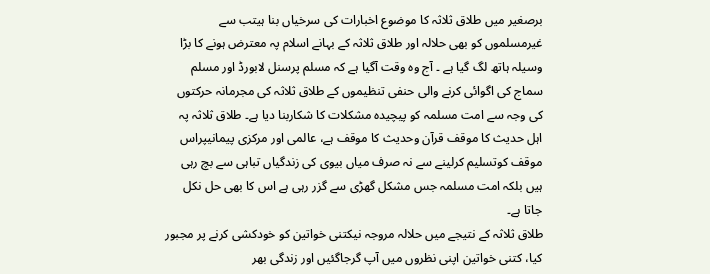برصغیر میں طلاق ثلاثہ کا موضوع اخبارات کی سرخیاں بنا ہیتب سے غیرمسلموں کو بھی حلالہ اور طلاق ثلاثہ کے بہانے اسلام پہ معترض ہونے کا بڑا وسیلہ ہاتھ لگ گیا ہے ۔ آج وہ وقت آگیا ہے کہ مسلم پرسنل لابورڈ اور مسلم سماج کی اگوائی کرنے والی حنفی تنظیموں کے طلاق ثلاثہ کی مجرمانہ حرکتوں کی وجہ سے امت مسلمہ کو پیچیدہ مشکلات کا شکاربنا دیا ہے۔ طلاق ثلاثہ پہ اہل حدیث کا موقف قرآن وحدیث کا موقف ہے، عالمی اور مرکزی پیمانیپراس موقف کوتسلیم کرلینے سے نہ صرف میاں بیوی کی زندگیاں تباہی سے بچ رہی ہیں بلکہ امت مسلمہ جس مشکل گھڑی سے گزر رہی ہے اس کا بھی حل نکل جاتا ہے۔
طلاق ثلاثہ کے نتیجے میں حلالہ مروجہ نیکتنی خواتین کو خودکشی کرنے پر مجبور کیا، کتنی خواتین اپنی نظروں میں آپ گرجاگئیں اور زندگی بھر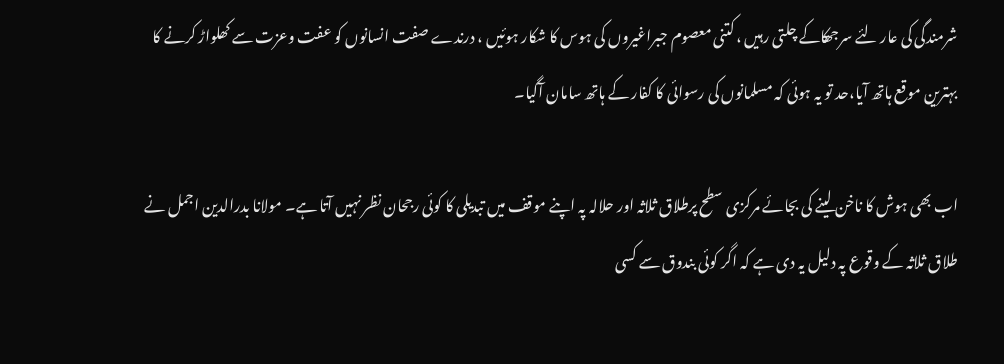شرمندگی کی عار لئے سرجھکاکے چلتی رہیں ، کتنی معصوم جبراغیروں کی ہوس کا شکار ہوئیں ، درندے صفت انسانوں کو عفت وعزت سے کھلواڑ کرنے کا بہترین موقع ہاتھ آیا،حد تو یہ ہوئی کہ مسلمانوں کی رسوائی کا کفار کے ہاتھ سامان آگیا۔

اب بھی ہوش کا ناخن لینے کی بجائے مرکزی سطح پرطلاق ثلاثہ اور حلالہ پہ اپنے موقف میں تبدیلی کا کوئی رجحان نظر نہیں آتا ہے۔ مولانا بدرالدین اجمل نے طلاق ثلاثہ کے وقوع پہ دلیل یہ دی ہے کہ اگر کوئی بندوق سے کسی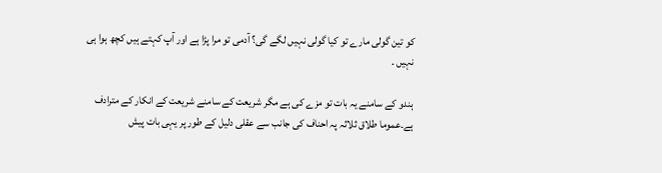کو تین گولی مارے تو کیا گولی نہیں لگے گی؟ آدمی تو مرا پڑا ہے اور آپ کہتے ہیں کچھ ہوا ہی نہیں ۔

ہندو کے سامنے یہ بات تو مزے کی ہے مگر شریعت کے سامنے شریعت کے انکار کے مترادف ہے۔عموما طلاق ثلاثہ پہ احناف کی جانب سے عقلی دلیل کے طور پر یہی بات پیش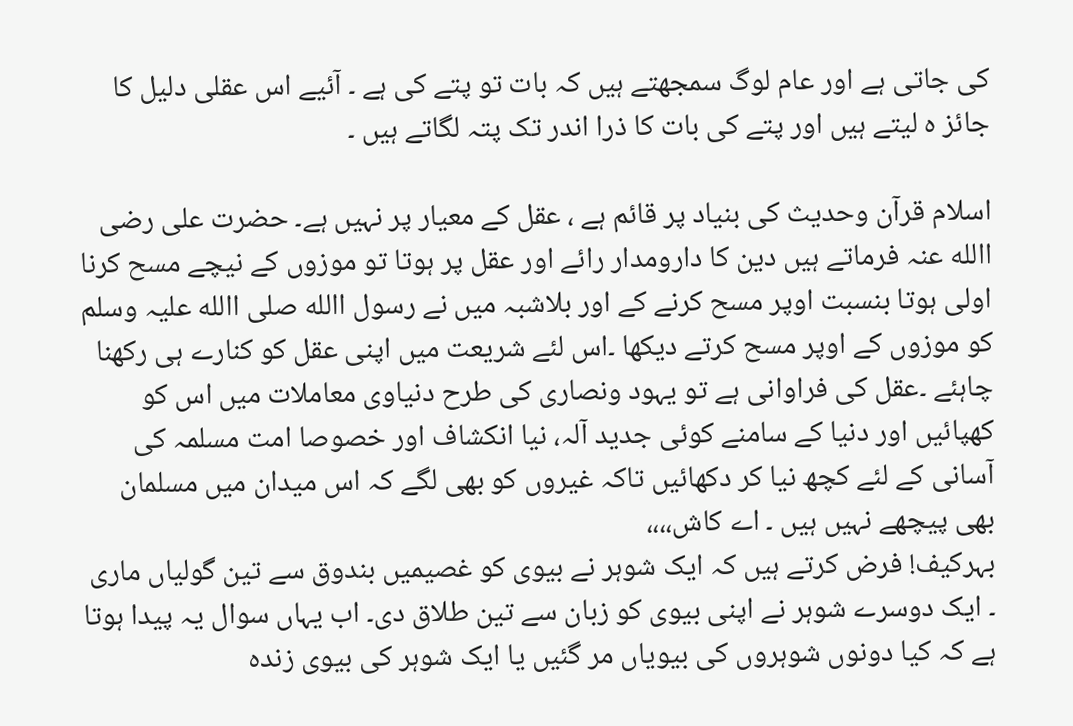کی جاتی ہے اور عام لوگ سمجھتے ہیں کہ بات تو پتے کی ہے ۔ آئیے اس عقلی دلیل کا جائز ہ لیتے ہیں اور پتے کی بات کا ذرا اندر تک پتہ لگاتے ہیں ۔

اسلام قرآن وحدیث کی بنیاد پر قائم ہے ، عقل کے معیار پر نہیں ہے۔ حضرت علی رضی االله عنہ فرماتے ہیں دین کا دارومدار رائے اور عقل پر ہوتا تو موزوں کے نیچے مسح کرنا اولی ہوتا بنسبت اوپر مسح کرنے کے اور بلاشبہ میں نے رسول االله صلی االله علیہ وسلم کو موزوں کے اوپر مسح کرتے دیکھا ۔اس لئے شریعت میں اپنی عقل کو کنارے ہی رکھنا چاہئے ۔عقل کی فراوانی ہے تو یہود ونصاری کی طرح دنیاوی معاملات میں اس کو کھپائیں اور دنیا کے سامنے کوئی جدید آلہ، نیا انکشاف اور خصوصا امت مسلمہ کی آسانی کے لئے کچھ نیا کر دکھائیں تاکہ غیروں کو بھی لگے کہ اس میدان میں مسلمان بھی پیچھے نہیں ہیں ۔ اے کاش،،،،
بہرکیف! فرض کرتے ہیں کہ ایک شوہر نے بیوی کو غصیمیں بندوق سے تین گولیاں ماری ۔ ایک دوسرے شوہر نے اپنی بیوی کو زبان سے تین طلاق دی۔ اب یہاں سوال یہ پیدا ہوتا ہے کہ کیا دونوں شوہروں کی بیویاں مر گئیں یا ایک شوہر کی بیوی زندہ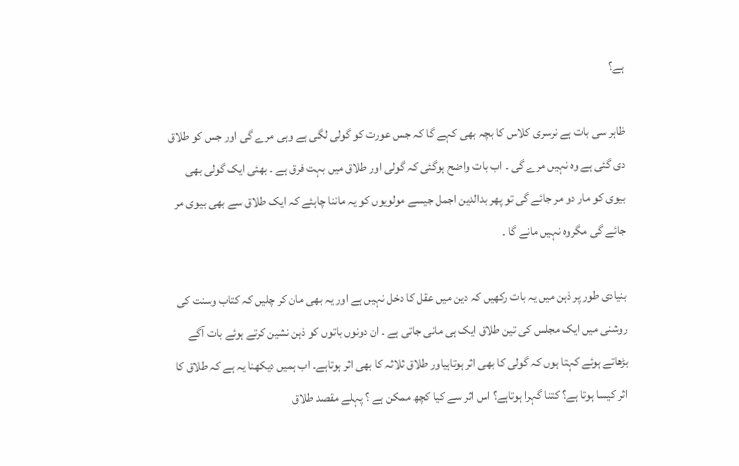ہے؟

ظاہر سی بات ہے نرسری کلاس کا بچہ بھی کہے گا کہ جس عورت کو گولی لگی ہے وہی مرے گی اور جس کو طلاق دی گئی ہے وہ نہیں مرے گی ۔ اب بات واضح ہوگئی کہ گولی اور طلاق میں بہت فرق ہے ۔ بھئی ایک گولی بھی بیوی کو مار دو مر جائے گی تو پھر بدالدین اجمل جیسے مولویوں کو یہ ماننا چاہئے کہ ایک طلاق سے بھی بیوی مر جائے گی مگروہ نہیں مانے گا ۔

بنیادی طور پر ذہن میں یہ بات رکھیں کہ دین میں عقل کا دخل نہیں ہے اور یہ بھی مان کر چلیں کہ کتاب وسنت کی روشنی میں ایک مجلس کی تین طلاق ایک ہی مانی جاتی ہے ۔ ان دونوں باتوں کو ذہن نشین کرتے ہوئے بات آگے بڑھاتے ہوئے کہتا ہوں کہ گولی کا بھی اثر ہوتاہیاور طلاق ثلاثہ کا بھی اثر ہوتاہے۔ اب ہمیں دیکھنا یہ ہے کہ طلاق کا اثر کیسا ہوتا ہے؟ کتنا گہرا ہوتاہے؟ اس اثر سے کیا کچھ ممکن ہے ؟ پہلے مقصد طلاق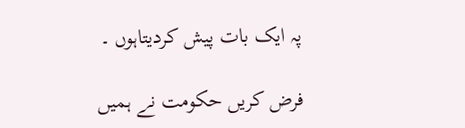پہ ایک بات پیش کردیتاہوں ۔

فرض کریں حکومت نے ہمیں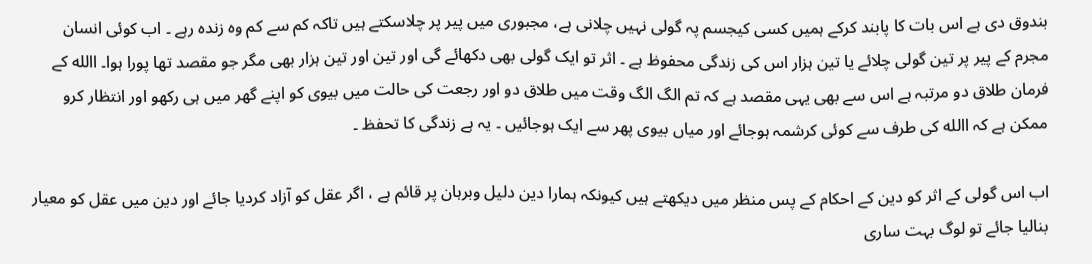بندوق دی ہے اس بات کا پابند کرکے ہمیں کسی کیجسم پہ گولی نہیں چلانی ہے، مجبوری میں پیر پر چلاسکتے ہیں تاکہ کم سے کم وہ زندہ رہے ۔ اب کوئی انسان مجرم کے پیر پر تین گولی چلائے یا تین ہزار اس کی زندگی محفوظ ہے ۔ اثر تو ایک گولی بھی دکھائے گی اور تین اور تین ہزار بھی مگر جو مقصد تھا پورا ہوا۔ االله کے فرمان طلاق دو مرتبہ ہے اس سے بھی یہی مقصد ہے کہ تم الگ الگ وقت میں طلاق دو اور رجعت کی حالت میں بیوی کو اپنے گھر میں ہی رکھو اور انتظار کرو ممکن ہے کہ االله کی طرف سے کوئی کرشمہ ہوجائے اور میاں بیوی پھر سے ایک ہوجائیں ۔ یہ ہے زندگی کا تحفظ ۔

اب اس گولی کے اثر کو دین کے احکام کے پس منظر میں دیکھتے ہیں کیونکہ ہمارا دین دلیل وبرہان پر قائم ہے ، اگر عقل کو آزاد کردیا جائے اور دین میں عقل کو معیار بنالیا جائے تو لوگ بہت ساری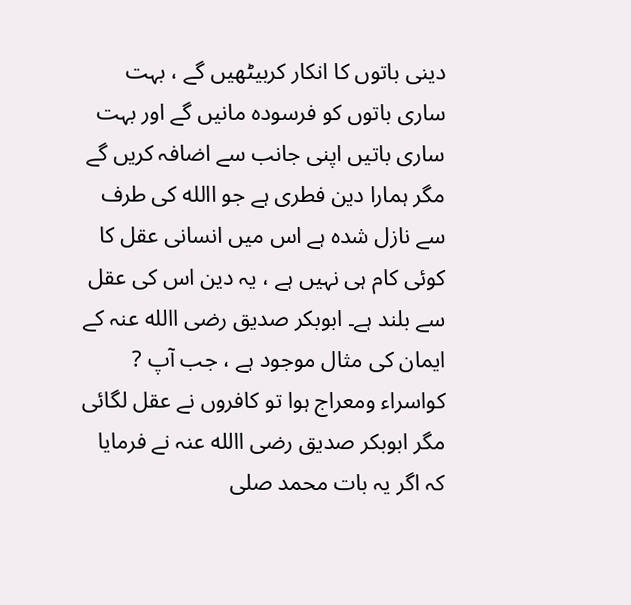دینی باتوں کا انکار کربیٹھیں گے ، بہت ساری باتوں کو فرسودہ مانیں گے اور بہت ساری باتیں اپنی جانب سے اضافہ کریں گے مگر ہمارا دین فطری ہے جو االله کی طرف سے نازل شدہ ہے اس میں انسانی عقل کا کوئی کام ہی نہیں ہے ، یہ دین اس کی عقل سے بلند ہے۔ ابوبکر صدیق رضی االله عنہ کے ایمان کی مثال موجود ہے ، جب آپ ? کواسراء ومعراج ہوا تو کافروں نے عقل لگائی مگر ابوبکر صدیق رضی االله عنہ نے فرمایا کہ اگر یہ بات محمد صلى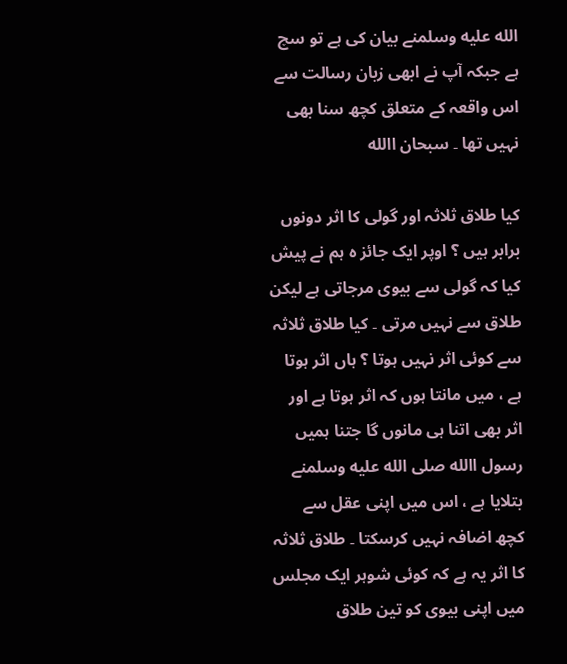الله عليه وسلمنے بیان کی ہے تو سچ ہے جبکہ آپ نے ابھی زبان رسالت سے اس واقعہ کے متعلق کچھ سنا بھی نہیں تھا ۔ سبحان االله

کیا طلاق ثلاثہ اور گولی کا اثر دونوں برابر ہیں ؟ اوپر ایک جائز ہ ہم نے پیش کیا کہ گولی سے بیوی مرجاتی ہے لیکن طلاق سے نہیں مرتی ۔ کیا طلاق ثلاثہ سے کوئی اثر نہیں ہوتا ؟ ہاں اثر ہوتا ہے ، میں مانتا ہوں کہ اثر ہوتا ہے اور اثر بھی اتنا ہی مانوں گا جتنا ہمیں رسول االله صلى الله عليه وسلمنے بتلایا ہے ، اس میں اپنی عقل سے کچھ اضافہ نہیں کرسکتا ۔ طلاق ثلاثہ کا اثر یہ ہے کہ کوئی شوہر ایک مجلس میں اپنی بیوی کو تین طلاق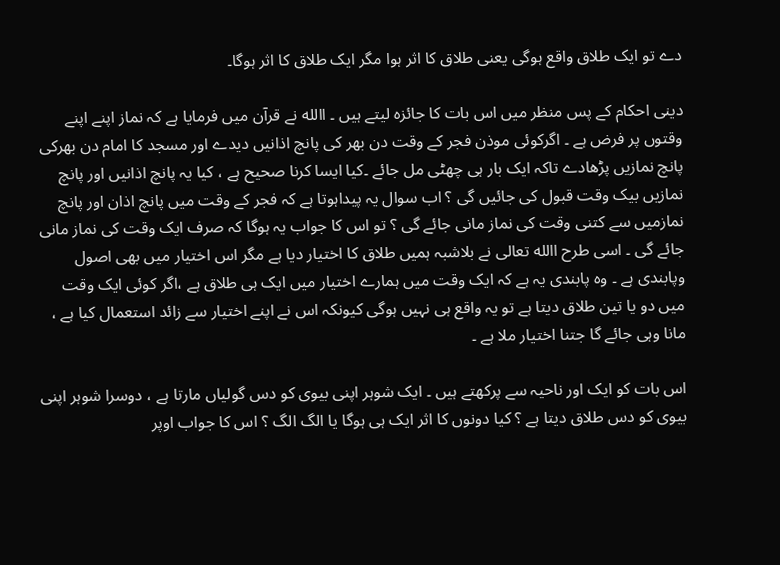دے تو ایک طلاق واقع ہوگی یعنی طلاق کا اثر ہوا مگر ایک طلاق کا اثر ہوگا۔

دینی احکام کے پس منظر میں اس بات کا جائزہ لیتے ہیں ۔ االله نے قرآن میں فرمایا ہے کہ نماز اپنے اپنے وقتوں پر فرض ہے ۔ اگرکوئی موذن فجر کے وقت دن بھر کی پانچ اذانیں دیدے اور مسجد کا امام دن بھرکی پانچ نمازیں پڑھادے تاکہ ایک بار ہی چھٹی مل جائے ۔کیا ایسا کرنا صحیح ہے ، کیا یہ پانچ اذانیں اور پانچ نمازیں بیک وقت قبول کی جائیں گی ؟ اب سوال یہ پیداہوتا ہے کہ فجر کے وقت میں پانچ اذان اور پانچ نمازمیں سے کتنی وقت کی نماز مانی جائے گی ؟ تو اس کا جواب یہ ہوگا کہ صرف ایک وقت کی نماز مانی جائے گی ۔ اسی طرح االله تعالی نے بلاشبہ ہمیں طلاق کا اختیار دیا ہے مگر اس اختیار میں بھی اصول وپابندی ہے ۔ وہ پابندی یہ ہے کہ ایک وقت میں ہمارے اختیار میں ایک ہی طلاق ہے ،اگر کوئی ایک وقت میں دو یا تین طلاق دیتا ہے تو یہ واقع ہی نہیں ہوگی کیونکہ اس نے اپنے اختیار سے زائد استعمال کیا ہے ، مانا وہی جائے گا جتنا اختیار ملا ہے ۔

اس بات کو ایک اور ناحیہ سے پرکھتے ہیں ۔ ایک شوہر اپنی بیوی کو دس گولیاں مارتا ہے ، دوسرا شوہر اپنی بیوی کو دس طلاق دیتا ہے ؟ کیا دونوں کا اثر ایک ہی ہوگا یا الگ الگ ؟ اس کا جواب اوپر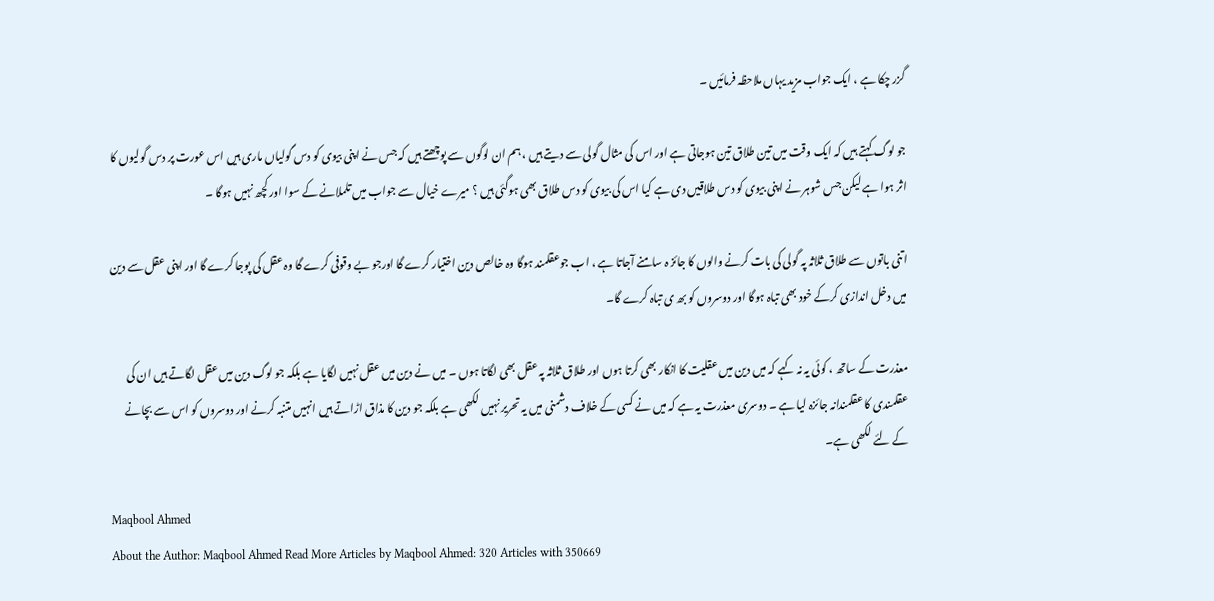گزر چکا ہے ، ایک جواب مزید یہاں ملاحظہ فرمائیں ۔

جو لوگ کہتے ہیں کہ ایک وقت میں تین طلاق تین ہوجاتی ہے اور اس کی مثال گولی سے دیتے ہیں ، ہم ان لوگوں سے پوچھتے ہیں کہ جس نے اپنی بیوی کو دس گولیاں ماری ہیں اس عورت پر دس گولیوں کا اثر ہوا ہے لیکن جس شوہر نے اپنی بیوی کو دس طلاقیں دی ہے کیا اس کی بیوی کو دس طلاق بھی ہوگئی ہیں ؟ میرے خیال سے جواب میں تلملانے کے سوا اور کچھ نہیں ہوگا ۔

اتنی باتوں سے طلاق ثلاثہ پہ گولی کی بات کرنے والوں کا جائز ہ سامنے آجاتا ہے ، اب جوعقلمند ہوگا وہ خالص دین اختیار کرے گا اورجو بے وقوفی کرے گا وہ عقل کی پوجا کرے گا اور اپنی عقل سے دین میں دخل اندازی کرکے خود بھی تباہ ہوگا اور دوسروں کو بھ ی تباہ کرے گا۔

معذرت کے ساتھ ، کوئی یہ نہ کہے کہ میں دین میں عقلیت کا انکار بھی کرتا ہوں اور طلاق ثلاثہ پہ عقل بھی لگاتا ہوں ۔ میں نے دین میں عقل نہیں لگایا ہے بلکہ جو لوگ دین میں عقل لگاتے ہیں ان کی عقلمندی کا عقلمندانہ جائزہ لیا ہے ۔ دوسری معذرت یہ ہے کہ میں نے کسی کے خلاف دشمنی میں یہ تحریر نہیں لکھی ہے بلکہ جو دین کا مذاق اڑاتے ہیں انہیں متنبہ کرنے اور دوسروں کو اس سے بچانے کے لئے لکھی ہے۔

Maqbool Ahmed
About the Author: Maqbool Ahmed Read More Articles by Maqbool Ahmed: 320 Articles with 350669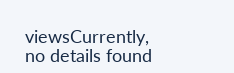viewsCurrently, no details found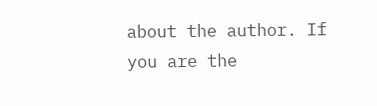about the author. If you are the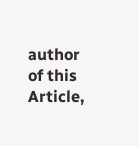author of this Article,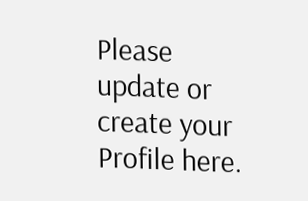Please update or create your Profile here.